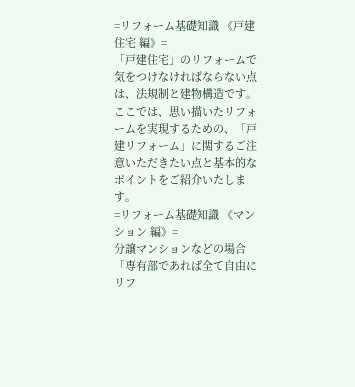=リフォーム基礎知識 《戸建住宅 編》=
「戸建住宅」のリフォームで気をつけなければならない点は、法規制と建物構造です。
ここでは、思い描いたリフォームを実現するための、「戸建リフォーム」に関するご注意いただきたい点と基本的なポイントをご紹介いたします。
=リフォーム基礎知識 《マンション 編》=
分譲マンションなどの場合「専有部であれば全て自由にリフ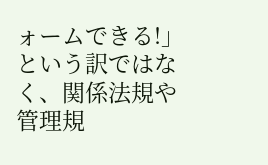ォームできる!」という訳ではなく、関係法規や管理規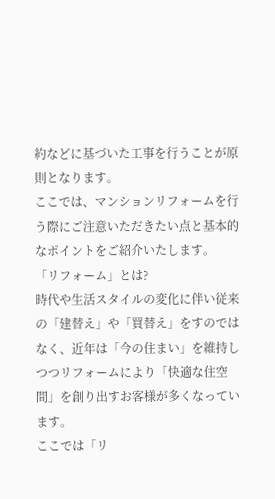約などに基づいた工事を行うことが原則となります。
ここでは、マンションリフォームを行う際にご注意いただきたい点と基本的なポイントをご紹介いたします。
「リフォーム」とは?
時代や生活スタイルの変化に伴い従来の「建替え」や「買替え」をすのではなく、近年は「今の住まい」を維持しつつリフォームにより「快適な住空間」を創り出すお客様が多くなっています。
ここでは「リ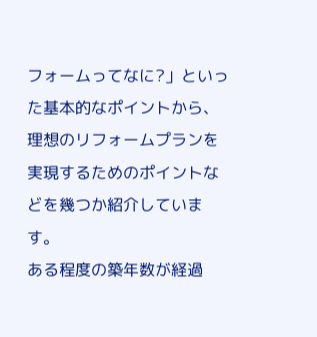フォームってなに?」といった基本的なポイントから、理想のリフォームプランを実現するためのポイントなどを幾つか紹介しています。
ある程度の築年数が経過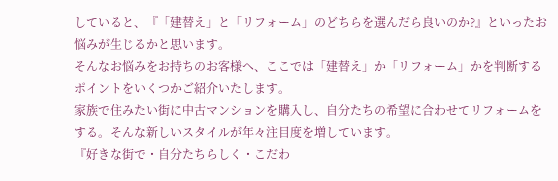していると、『「建替え」と「リフォーム」のどちらを選んだら良いのか?』といったお悩みが生じるかと思います。
そんなお悩みをお持ちのお客様へ、ここでは「建替え」か「リフォーム」かを判断するポイントをいくつかご紹介いたします。
家族で住みたい街に中古マンションを購入し、自分たちの希望に合わせてリフォームをする。そんな新しいスタイルが年々注目度を増しています。
『好きな街で・自分たちらしく・こだわ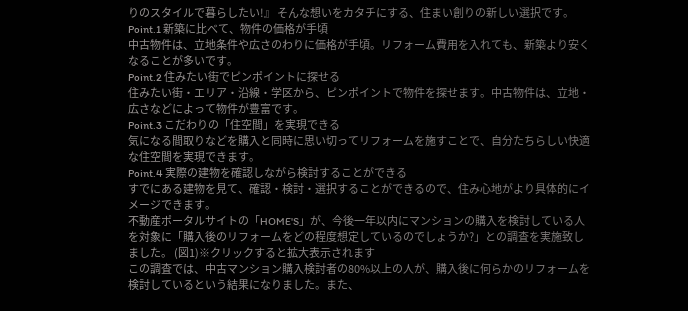りのスタイルで暮らしたい!』 そんな想いをカタチにする、住まい創りの新しい選択です。
Point.1 新築に比べて、物件の価格が手頃
中古物件は、立地条件や広さのわりに価格が手頃。リフォーム費用を入れても、新築より安くなることが多いです。
Point.2 住みたい街でピンポイントに探せる
住みたい街・エリア・沿線・学区から、ピンポイントで物件を探せます。中古物件は、立地・広さなどによって物件が豊富です。
Point.3 こだわりの「住空間」を実現できる
気になる間取りなどを購入と同時に思い切ってリフォームを施すことで、自分たちらしい快適な住空間を実現できます。
Point.4 実際の建物を確認しながら検討することができる
すでにある建物を見て、確認・検討・選択することができるので、住み心地がより具体的にイメージできます。
不動産ポータルサイトの「HOME'S」が、今後一年以内にマンションの購入を検討している人を対象に「購入後のリフォームをどの程度想定しているのでしょうか?」との調査を実施致しました。 (図1)※クリックすると拡大表示されます
この調査では、中古マンション購入検討者の80%以上の人が、購入後に何らかのリフォームを検討しているという結果になりました。また、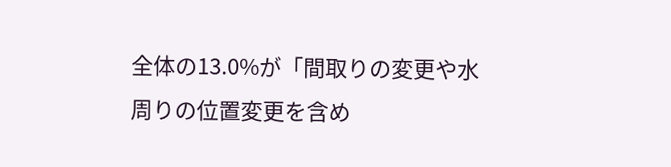全体の13.0%が「間取りの変更や水周りの位置変更を含め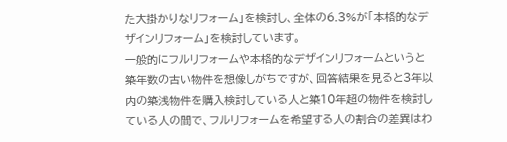た大掛かりなリフォーム」を検討し、全体の6.3%が「本格的なデザインリフォーム」を検討しています。
一般的にフルリフォームや本格的なデザインリフォームというと築年数の古い物件を想像しがちですが、回答結果を見ると3年以内の築浅物件を購入検討している人と築10年超の物件を検討している人の間で、フルリフォームを希望する人の割合の差異はわ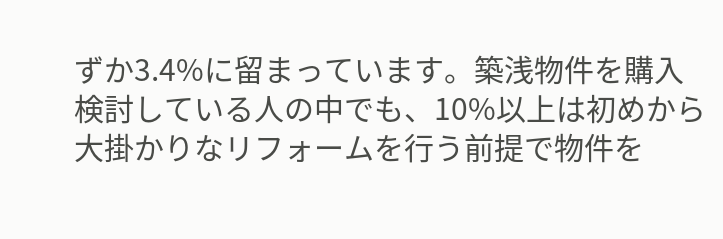ずか3.4%に留まっています。築浅物件を購入検討している人の中でも、10%以上は初めから大掛かりなリフォームを行う前提で物件を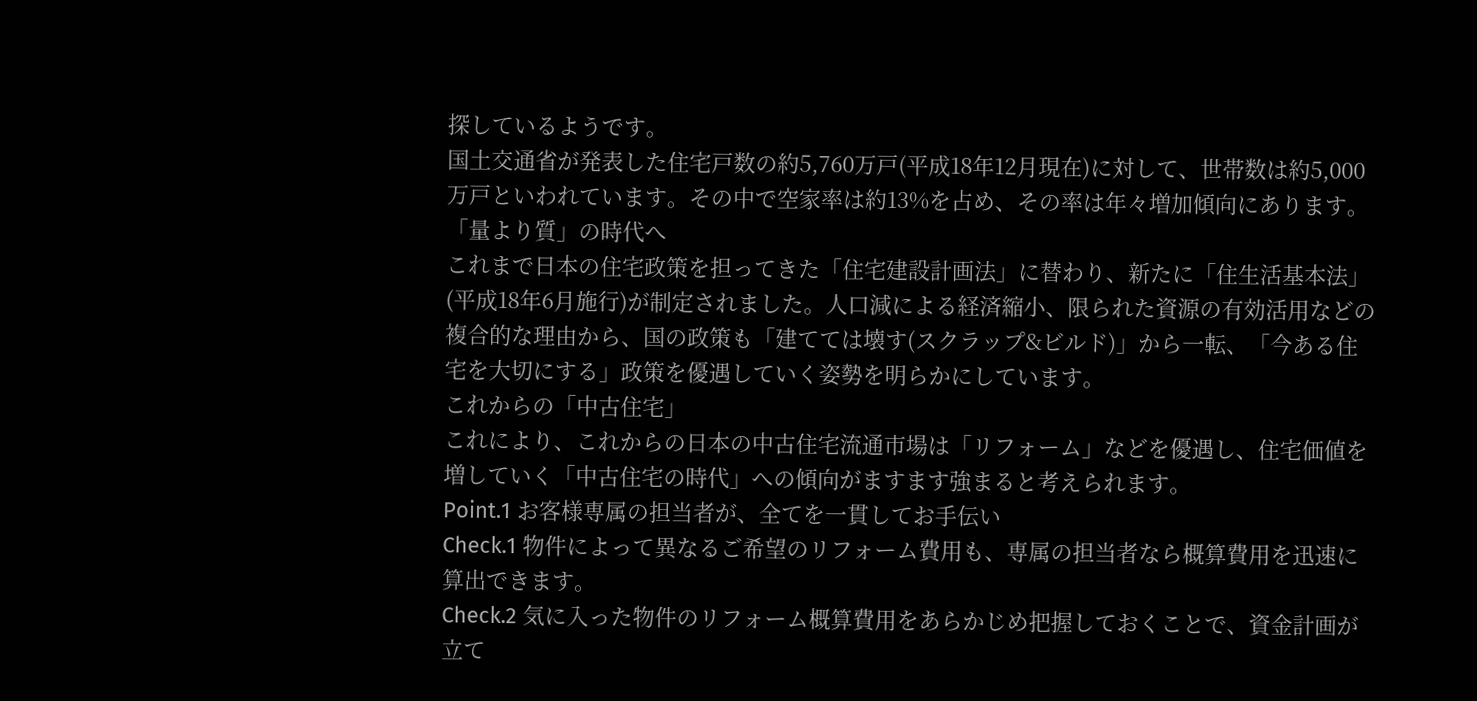探しているようです。
国土交通省が発表した住宅戸数の約5,760万戸(平成18年12月現在)に対して、世帯数は約5,000万戸といわれています。その中で空家率は約13%を占め、その率は年々増加傾向にあります。
「量より質」の時代へ
これまで日本の住宅政策を担ってきた「住宅建設計画法」に替わり、新たに「住生活基本法」(平成18年6月施行)が制定されました。人口減による経済縮小、限られた資源の有効活用などの複合的な理由から、国の政策も「建てては壊す(スクラップ&ビルド)」から一転、「今ある住宅を大切にする」政策を優遇していく姿勢を明らかにしています。
これからの「中古住宅」
これにより、これからの日本の中古住宅流通市場は「リフォーム」などを優遇し、住宅価値を増していく「中古住宅の時代」への傾向がますます強まると考えられます。
Point.1 お客様専属の担当者が、全てを一貫してお手伝い
Check.1 物件によって異なるご希望のリフォーム費用も、専属の担当者なら概算費用を迅速に算出できます。
Check.2 気に入った物件のリフォーム概算費用をあらかじめ把握しておくことで、資金計画が立て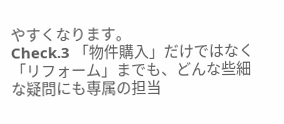やすくなります。
Check.3 「物件購入」だけではなく「リフォーム」までも、どんな些細な疑問にも専属の担当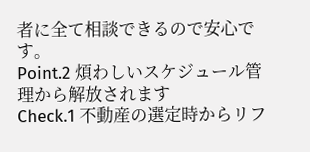者に全て相談できるので安心です。
Point.2 煩わしいスケジュール管理から解放されます
Check.1 不動産の選定時からリフ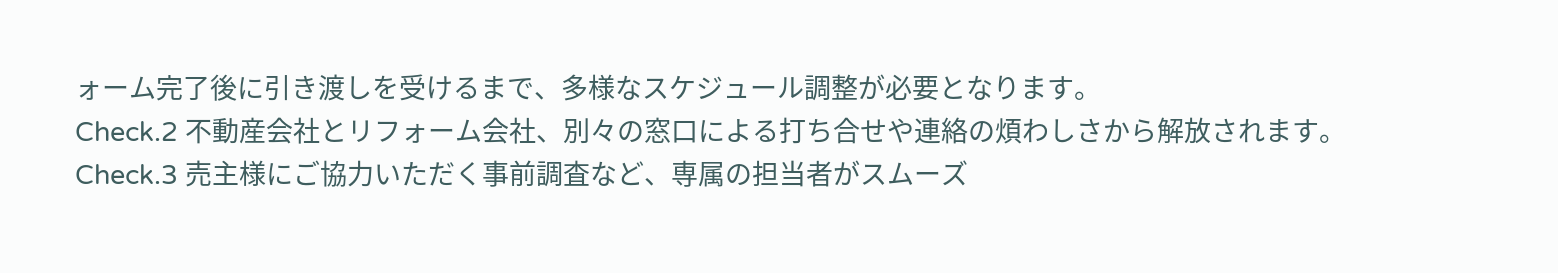ォーム完了後に引き渡しを受けるまで、多様なスケジュール調整が必要となります。
Check.2 不動産会社とリフォーム会社、別々の窓口による打ち合せや連絡の煩わしさから解放されます。
Check.3 売主様にご協力いただく事前調査など、専属の担当者がスムーズ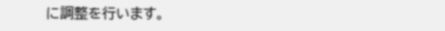に調整を行います。